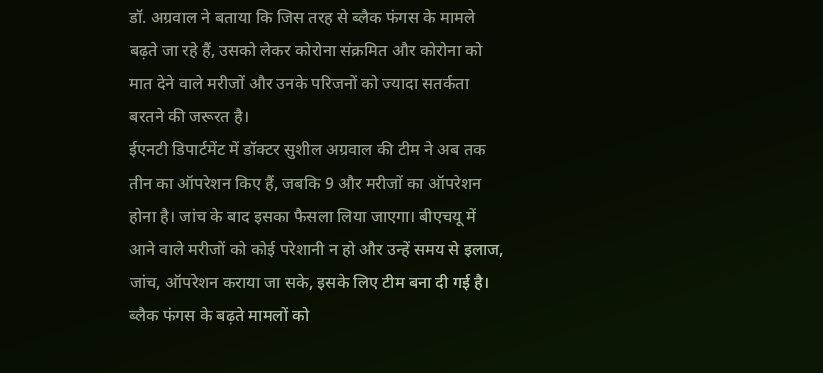डॉ. अग्रवाल ने बताया कि जिस तरह से ब्लैक फंगस के मामले बढ़ते जा रहे हैं, उसको लेकर कोरोना संक्रमित और कोरोना को मात देने वाले मरीजों और उनके परिजनों को ज्यादा सतर्कता बरतने की जरूरत है।
ईएनटी डिपार्टमेंट में डॉक्टर सुशील अग्रवाल की टीम ने अब तक तीन का ऑपरेशन किए हैं, जबकि 9 और मरीजों का ऑपरेशन होना है। जांच के बाद इसका फैसला लिया जाएगा। बीएचयू में आने वाले मरीजों को कोई परेशानी न हो और उन्हें समय से इलाज, जांच, ऑपरेशन कराया जा सके, इसके लिए टीम बना दी गई है।
ब्लैक फंगस के बढ़ते मामलों को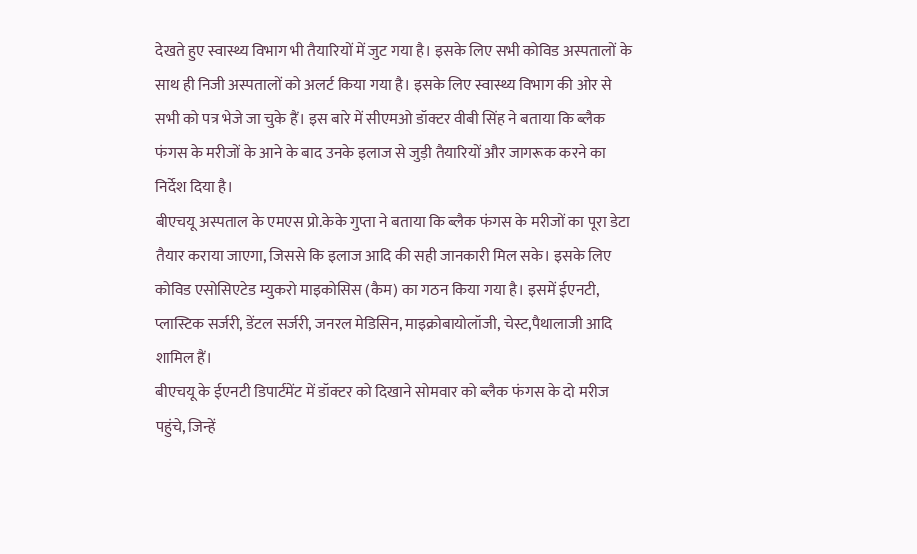देखते हुए स्वास्थ्य विभाग भी तैयारियों में जुट गया है। इसके लिए सभी कोविड अस्पतालों के साथ ही निजी अस्पतालों को अलर्ट किया गया है। इसके लिए स्वास्थ्य विभाग की ओर से सभी को पत्र भेजे जा चुके हैं। इस बारे में सीएमओ डॉक्टर वीबी सिंह ने बताया कि ब्लैक फंगस के मरीजों के आने के बाद उनके इलाज से जुड़ी तैयारियों और जागरूक करने का निर्देश दिया है।
बीएचयू अस्पताल के एमएस प्रो.केके गुप्ता ने बताया कि ब्लैक फंगस के मरीजों का पूरा डेटा तैयार कराया जाएगा, जिससे कि इलाज आदि की सही जानकारी मिल सके। इसके लिए कोविड एसोसिएटेड म्युकरो माइकोसिस (कैम) का गठन किया गया है। इसमें ईएनटी, प्लास्टिक सर्जरी, डेंटल सर्जरी, जनरल मेडिसिन, माइक्रोबायोलॉजी, चेस्ट,पैथालाजी आदि शामिल हैं।
बीएचयू के ईएनटी डिपार्टमेंट में डॉक्टर को दिखाने सोमवार को ब्लैक फंगस के दो मरीज पहुंचे, जिन्हें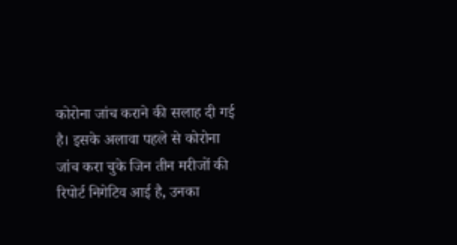कोरोना जांच कराने की सलाह दी गई है। इसके अलावा पहले से कोरोना जांच करा चुके जिन तीन मरीजों की रिपोर्ट निगेटिव आई है, उनका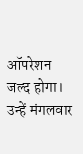ऑपरेशन जल्द होगा। उन्हें मंगलवार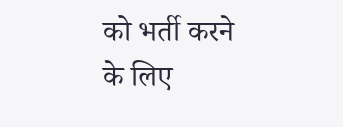को भर्ती करने के लिए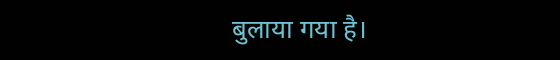बुलाया गया है।